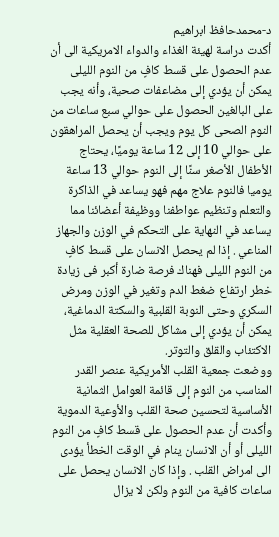د-محمدحافظ ابراهيم
أكدت دراسة لهيئة الغذاء والدواء الامريكية الى أن عدم الحصول على قسط كافٍ من النوم الليلى يمكن أن يؤدي إلى مضاعفات صحية، وأنه يجب على البالغين الحصول على حوالي سبع ساعات من النوم الصحى كل يوم ويجب أن يحصل المراهقون على حوالي 10 إلى 12 ساعة يوميًا، يحتاج الأطفال الأصغر سنًا إلى النوم حوالي 13 ساعة يوميا فالنوم علاج مهم فهو يساعد في الذاكرة والتعلم وتنظيم عواطفنا ووظيفة أعضائنا مما يساعد في النهاية على التحكم في الوزن والجهاز المناعي . إذا لم يحصل الانسان على قسط كافٍ من النوم الليلى فهناك فرصة ضارة أكبر فى زيادة خطر ارتفاع ضغط الدم وتغير في الوزن ومرض السكري وحتى النوبة القلبية والسكتة الدماغية، يمكن أن يؤدي إلى مشاكل للصحة العقلية مثل الاكتئاب والقلق والتوتر.
ووضعت جمعية القلب الأمريكية عنصر القدر المناسب من النوم إلى قائمة العوامل الثمانية الأساسية لتحسين صحة القلب والأوعية الدموية وأكدت أن عدم الحصول على قسط كافٍ من النوم الليلى أو أن الانسان ينام في الوقت الخطأ يؤدى الى امراض القلب . وإذا كان الانسان يحصل على ساعات كافية من النوم ولكن لا يزال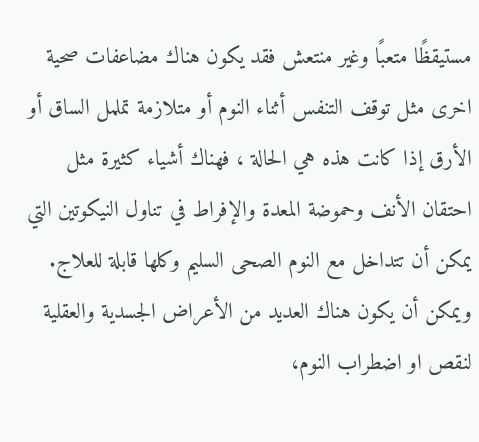مستيقظًا متعبًا وغير منتعش فقد يكون هناك مضاعفات صحية اخرى مثل توقف التنفس أثناء النوم أو متلازمة تململ الساق أو الأرق إذا كانت هذه هي الحالة ، فهناك أشياء كثيرة مثل احتقان الأنف وحموضة المعدة والإفراط في تناول النيكوتين التي يمكن أن تتداخل مع النوم الصحى السليم وكلها قابلة للعلاج.
ويمكن أن يكون هناك العديد من الأعراض الجسدية والعقلية لنقص او اضطراب النوم،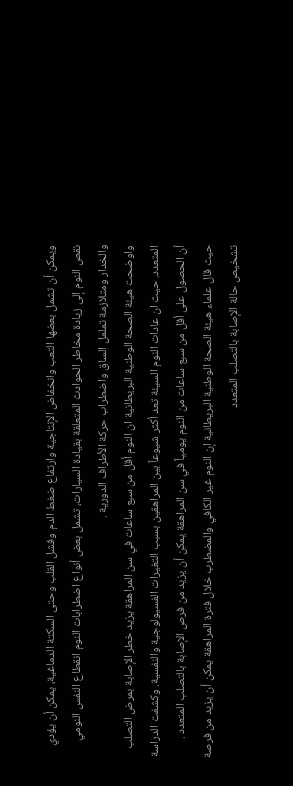ويمكن أن تشمل بعضها التعب وانخفاض الإنتاجية وارتفاع ضغط الدم وفشل القلب وحتى السكتة الدماغية، يمكن أن يؤدي نقص النوم إلى زيادة مخاطر الحوادث المتعلقة بقيادة السيارات، تشمل بعض أنواع اضطرابات النوم انقطاع النفس النومي والخدار ومتلازمة تململ الساق واضطراب حركة الأطراف الدورية .
واوضحت هيئة الصحة الوطنية البريطانية ان النوم أقل من سبع ساعات في سن المراهقة يزيد خطر الإصابة بمرض التصلب المتعدد. حيث ان عادات النوم السيئة تعد أكثر شيوعاً بين المراهقين بسبب التغيرات الفسيولوجية والنفسية. وكشفت الدراسة أن الحصول على أقل من سبع ساعات من النوم يومياً في سن المراهقة يمكن أن يزيد من فرص الإصابة بالتصلب المتعدد . حيث قال علماء هيئة الصحة الوطنية البريطانية إن النوم غير الكافي والمضطرب خلال فترة المراهقة يمكن أن يزيد من فرصة تشخيص حالة الإصابة بالتصلب المتعدد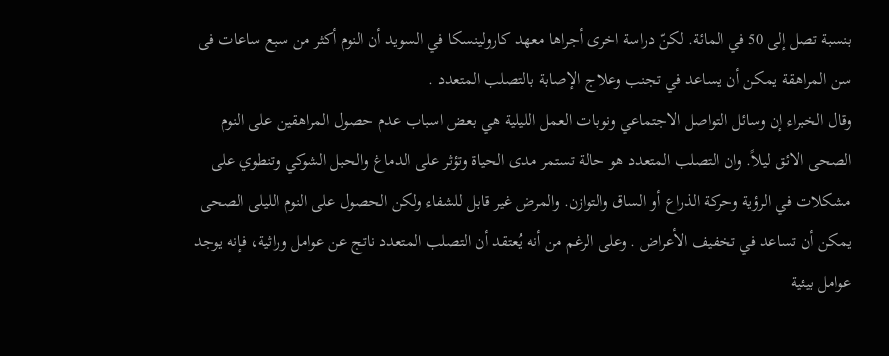بنسبة تصل إلى 50 في المائة. لكنّ دراسة اخرى أجراها معهد كارولينسكا في السويد أن النوم أكثر من سبع ساعات فى سن المراهقة يمكن أن يساعد في تجنب وعلاج الإصابة بالتصلب المتعدد .
وقال الخبراء إن وسائل التواصل الاجتماعي ونوبات العمل الليلية هي بعض اسباب عدم حصول المراهقين على النوم الصحى الائق ليلاً. وان التصلب المتعدد هو حالة تستمر مدى الحياة وتؤثر على الدماغ والحبل الشوكي وتنطوي على مشكلات في الرؤية وحركة الذراع أو الساق والتوازن. والمرض غير قابل للشفاء ولكن الحصول على النوم الليلى الصحى يمكن أن تساعد في تخفيف الأعراض . وعلى الرغم من أنه يُعتقد أن التصلب المتعدد ناتج عن عوامل وراثية، فإنه يوجد عوامل بيئية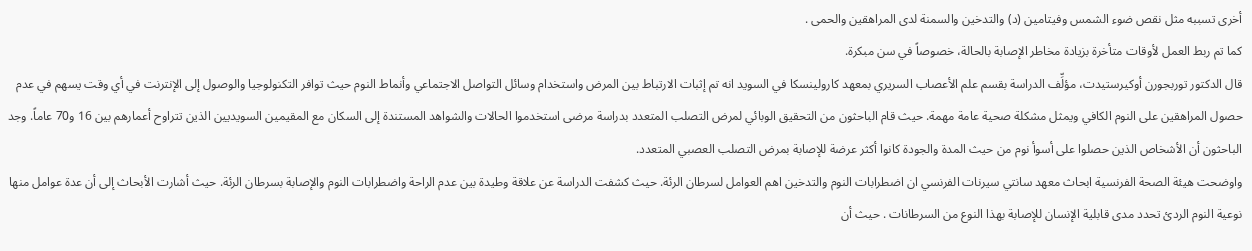أخرى تسببه مثل نقص ضوء الشمس وفيتامين (د) والتدخين والسمنة لدى المراهقين والحمى .
كما تم ربط العمل لأوقات متأخرة بزيادة مخاطر الإصابة بالحالة، خصوصاً في سن مبكرة.
قال الدكتور توربجورن أوكيرستيدت، مؤلِّف الدراسة بقسم علم الأعصاب السريري بمعهد كارولينسكا في السويد انه تم إثبات الارتباط بين المرض واستخدام وسائل التواصل الاجتماعي وأنماط النوم حيث توافر التكنولوجيا والوصول إلى الإنترنت في أي وقت يسهم في عدم حصول المراهقين على النوم الكافي ويمثل مشكلة صحية عامة مهمة. حيث قام الباحثون من التحقيق الوبائي لمرض التصلب المتعدد بدراسة مرضى استخدموا الحالات والشواهد المستندة إلى السكان مع المقيمين السويديين الذين تتراوح أعمارهم بين 16 و70 عاماً. وجد الباحثون أن الأشخاص الذين حصلوا على أسوأ نوم من حيث المدة والجودة كانوا أكثر عرضة للإصابة بمرض التصلب العصبي المتعدد.
واوضحت هيئة الصحة الفرنسية ابحاث معهد سانتي سيرنات الفرنسي ان اضطرابات النوم والتدخين اهم العوامل لسرطان الرئة. حيث كشفت الدراسة عن علاقة وطيدة بين عدم الراحة واضطرابات النوم والإصابة بسرطان الرئة. حيث أشارت الأبحاث إلى أن عدة عوامل منها نوعية النوم الردئ تحدد مدى قابلية الإنسان للإصابة بهذا النوع من السرطانات . حيث أن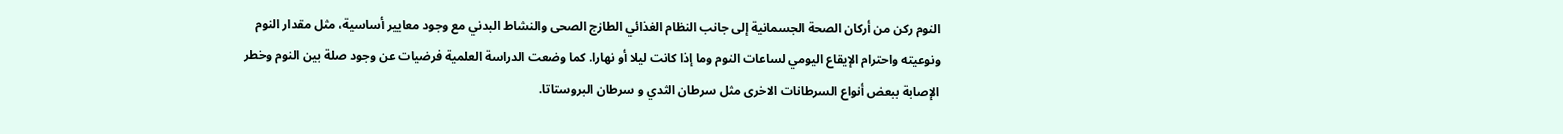النوم ركن من أركان الصحة الجسمانية إلى جانب النظام الغذائي الطازج الصحى والنشاط البدني مع وجود معايير أساسية، مثل مقدار النوم ونوعيته واحترام الإيقاع اليومي لساعات النوم وما إذا كانت ليلا أو نهارا. كما وضعت الدراسة العلمية فرضيات عن وجود صلة بين النوم وخطر الإصابة ببعض أنواع السرطانات الاخرى مثل سرطان الثدي و سرطان البروستاتا.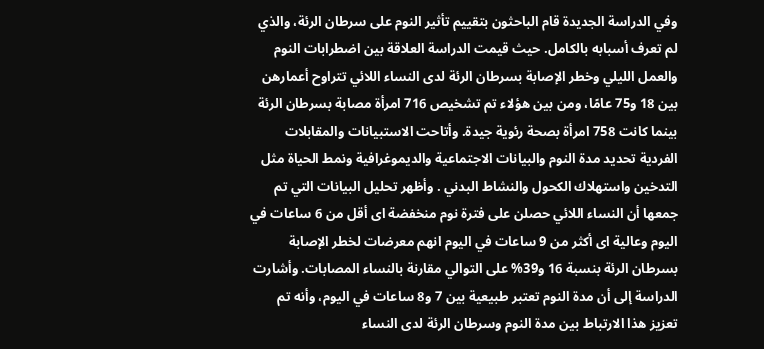وفي الدراسة الجديدة قام الباحثون بتقييم تأثير النوم على سرطان الرئة، والذي لم تعرف أسبابه بالكامل. حيث قيمت الدراسة العلاقة بين اضطرابات النوم والعمل الليلي وخطر الإصابة بسرطان الرئة لدى النساء اللائي تتراوح أعمارهن بين 18 و75 عامًا، ومن بين هؤلاء تم تشخيص 716 امرأة مصابة بسرطان الرئة بينما كانت 758 امرأة بصحة رئوية جيدة. وأتاحت الاستبيانات والمقابلات الفردية تحديد مدة النوم والبيانات الاجتماعية والديموغرافية ونمط الحياة مثل التدخين واستهلاك الكحول والنشاط البدني . وأظهر تحليل البيانات التي تم جمعها أن النساء اللائي حصلن على فترة نوم منخفضة اى أقل من 6 ساعات في اليوم وعالية اى أكثر من 9 ساعات في اليوم انهم معرضات لخطر الإصابة بسرطان الرئة بنسبة 16 و39% على التوالي مقارنة بالنساء المصابات. وأشارت الدراسة إلى أن مدة النوم تعتبر طبيعية بين 7 و8 ساعات في اليوم، وأنه تم تعزيز هذا الارتباط بين مدة النوم وسرطان الرئة لدى النساء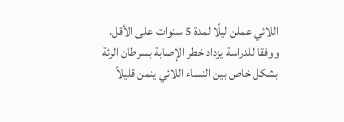اللائي عملن ليلًا لمدة 5 سنوات على الأقل. ووفقا للدراسة يزداد خطر الإصابة بسرطان الرئة بشكل خاص بين النساء اللائي ينمن قليلاً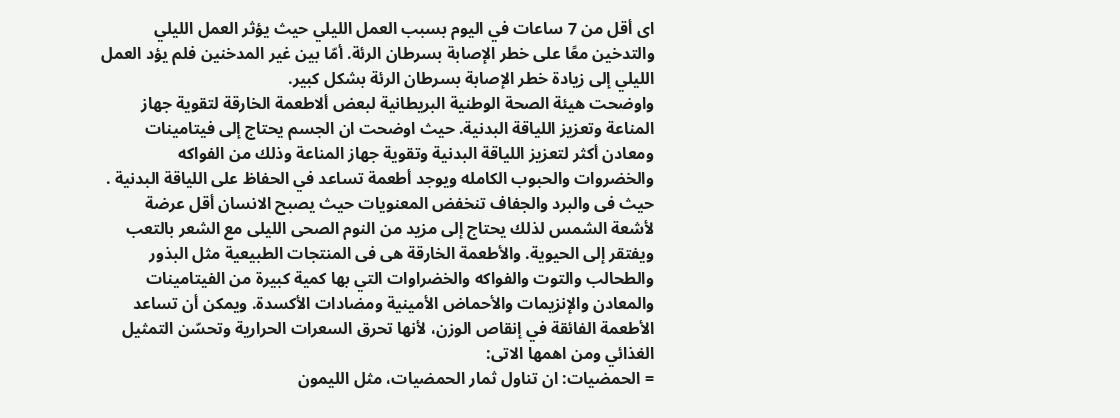اى أقل من 7 ساعات في اليوم بسبب العمل الليلي حيث يؤثر العمل الليلي والتدخين معًا على خطر الإصابة بسرطان الرئة. أمّا بين غير المدخنين فلم يؤد العمل الليلي إلى زيادة خطر الإصابة بسرطان الرئة بشكل كبير.
واوضحت هيئة الصحة الوطنية البريطانية لبعض ألاطعمة الخارقة لتقوية جهاز المناعة وتعزيز اللياقة البدنية. حيث اوضحت ان الجسم يحتاج إلى فيتامينات ومعادن أكثر لتعزيز اللياقة البدنية وتقوية جهاز المناعة وذلك من الفواكه والخضروات والحبوب الكامله ويوجد أطعمة تساعد في الحفاظ على اللياقة البدنية . حيث فى والبرد والجفاف تنخفض المعنويات حيث يصبح الانسان أقل عرضة لأشعة الشمس لذلك يحتاج إلى مزيد من النوم الصحى الليلى مع الشعر بالتعب ويفتقر إلى الحيوية. والأطعمة الخارقة هى فى المنتجات الطبيعية مثل البذور والطحالب والتوت والفواكه والخضراوات التي بها كمية كبيرة من الفيتامينات والمعادن والإنزيمات والأحماض الأمينية ومضادات الأكسدة. ويمكن أن تساعد الأطعمة الفائقة في إنقاص الوزن، لأنها تحرق السعرات الحرارية وتحسّن التمثيل الغذائي ومن اهمها الاتى:
= الحمضيات: ان تناول ثمار الحمضيات، مثل الليمون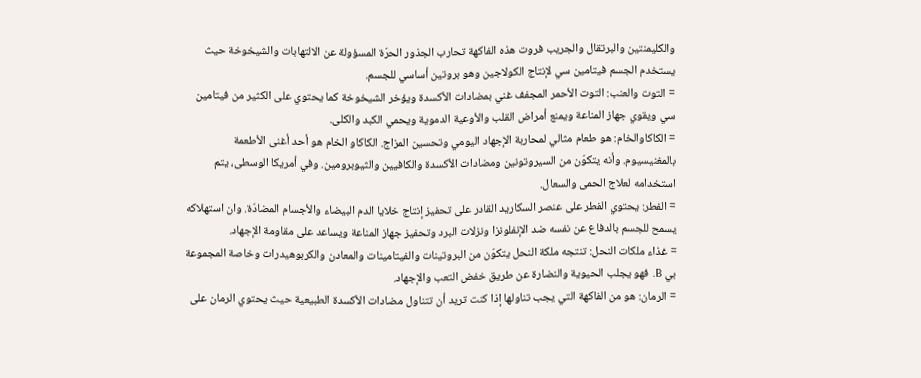والكليمنتين والبرتقال والجريب فروت هذه الفاكهة تحارب الجذور الحرّة المسؤولة عن الالتهابات والشيخوخة حيث يستخدم الجسم فيتامين سي لإنتاج الكولاجين وهو بروتين أساسي للجسم.
= التوت والعنب: التوت الأحمر المجفف غني بمضادات الأكسدة ويؤخر الشيخوخة كما يحتوي على الكثير من فيتامين سي ويقوي جهاز المناعة ويمنع أمراض القلب والأوعية الدموية ويحمي الكبد والكلى.
= الكاكاوالخام: هو طعام مثالي لمحاربة الإجهاد اليومي وتحسين المزاج. الكاكاو الخام هو أحد أغنى الأطعمة بالمغنيسيوم. وأنه يتكوّن من السيروتونين ومضادات الأكسدة والكافيين والثيوبرومين. وفي أمريكا الوسطى، يتم استخدامه لعلاج الحمى والسعال.
= الفطر: يحتوي الفطر على عنصر السكاريد القادر على تحفيز إنتاج خلايا الدم البيضاء والأجسام المضادّة. وان استهلاكه يسمح للجسم بالدفاع عن نفسه ضد الإنفلونزا ونزلات البرد وتحفيز جهاز المناعة ويساعد على مقاومة الإجهاد.
= غذاء ملكات النحل: تنتجه ملكة النحل يتكوّن من البروتينات والفيتامينات والمعادن والكربوهيدرات وخاصة المجموعة بي B. فهو يجلب الحيوية والنضارة عن طريق خفض التعب والإجهاد.
= الرمان: هو من الفاكهة التي يجب تناولها إذا كنت تريد أن تتناول مضادات الأكسدة الطبيعية حيث يحتوي الرمان على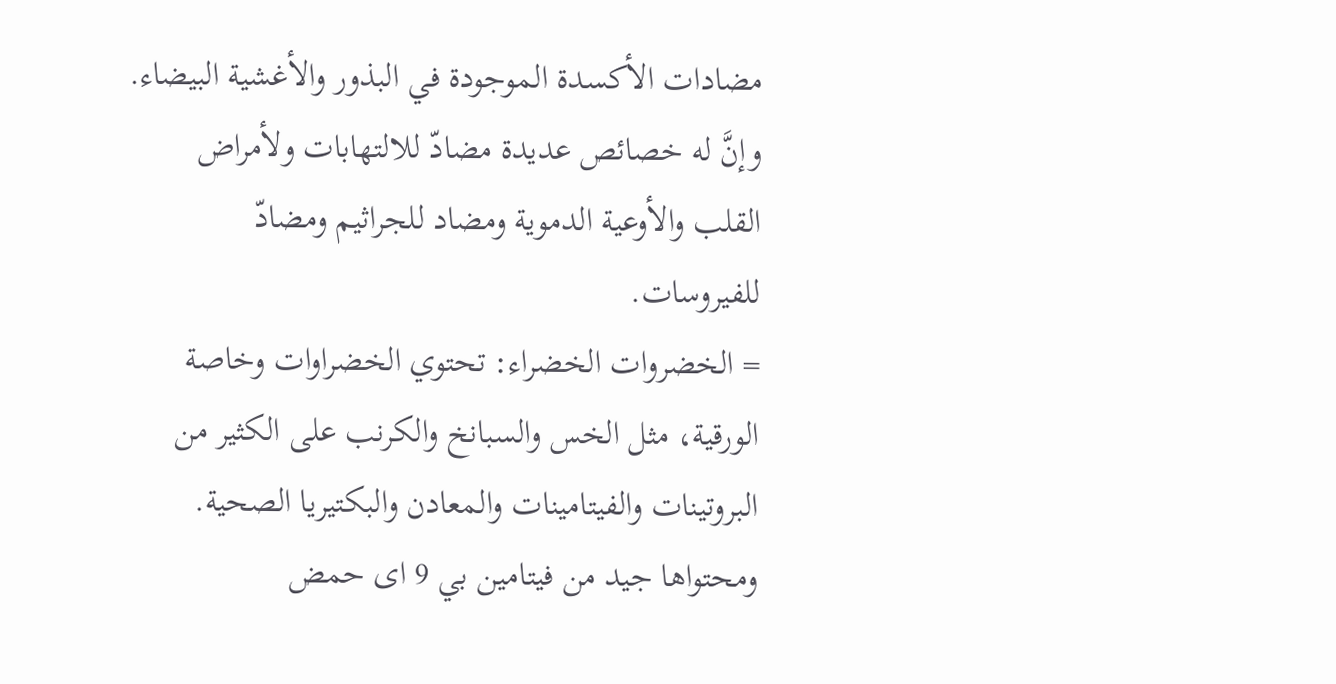مضادات الأكسدة الموجودة في البذور والأغشية البيضاء. وإنَّ له خصائص عديدة مضادّ للالتهابات ولأمراض القلب والأوعية الدموية ومضاد للجراثيم ومضادّ للفيروسات.
= الخضروات الخضراء: تحتوي الخضراوات وخاصة الورقية، مثل الخس والسبانخ والكرنب على الكثير من البروتينات والفيتامينات والمعادن والبكتيريا الصحية. ومحتواها جيد من فيتامين بي 9 اى حمض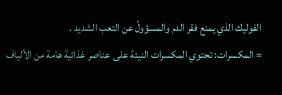الفوليك الذي يمنع فقر الدم والمسؤولً عن التعب الشديد .
= المكسرات: تحتوي المكسرات النيئة على عناصر غذائية هامة من الألياف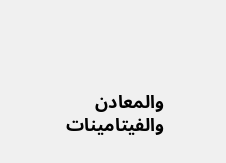والمعادن والفيتامينات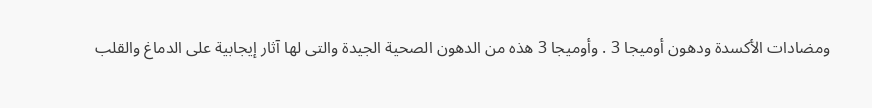ومضادات الأكسدة ودهون أوميجا 3 . وأوميجا 3 هذه من الدهون الصحية الجيدة والتى لها آثار إيجابية على الدماغ والقلب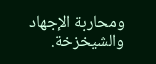ومحاربة الإجهاد والشيخزخة.